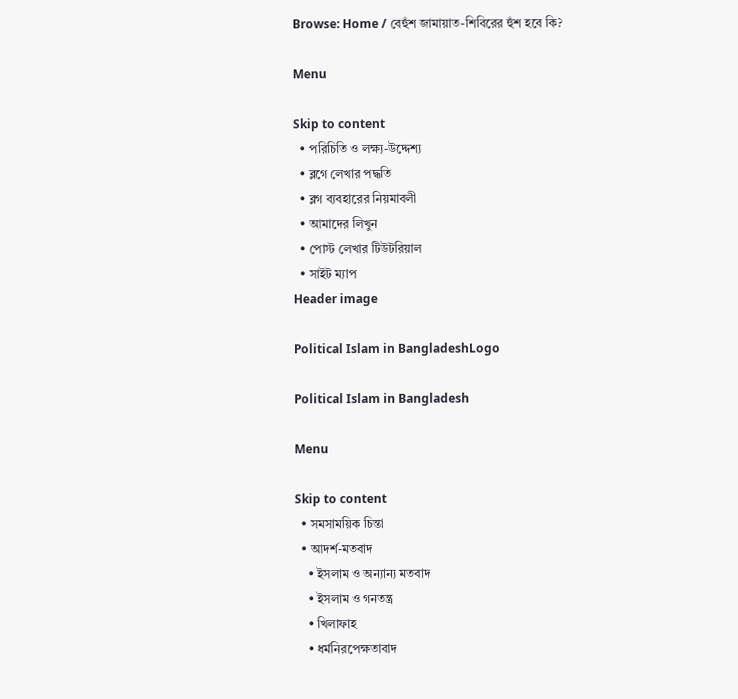Browse: Home / বেহুঁশ জামায়াত-শিবিরের হুঁশ হবে কি?

Menu

Skip to content
  • পরিচিতি ও লক্ষ্য-উদ্দেশ্য
  • ব্লগে লেখার পদ্ধতি
  • ব্লগ ব্যবহারের নিয়মাবলী
  • আমাদের লিখুন
  • পোস্ট লেখার টিউটরিয়াল
  • সাইট ম্যাপ
Header image

Political Islam in BangladeshLogo

Political Islam in Bangladesh

Menu

Skip to content
  • সমসাময়িক চিন্তা
  • আদর্শ-মতবাদ
    • ইসলাম ও অন্যান্য মতবাদ
    • ইসলাম ও গনতন্ত্র
    • খিলাফাহ
    • ধর্মনিরপেক্ষতাবাদ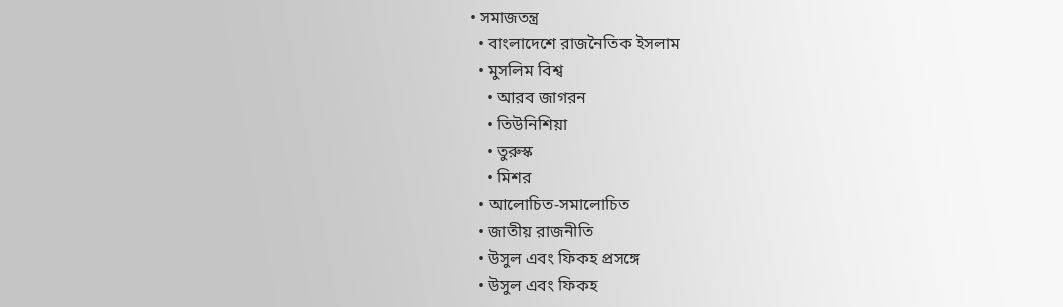• সমাজতন্ত্র
  • বাংলাদেশে রাজনৈতিক ইসলাম
  • মুসলিম বিশ্ব
    • আরব জাগরন
    • তিউনিশিয়া
    • তুরুস্ক
    • মিশর
  • আলোচিত-সমালোচিত
  • জাতীয় রাজনীতি
  • উসুল এবং ফিকহ প্রসঙ্গে
  • উসুল এবং ফিকহ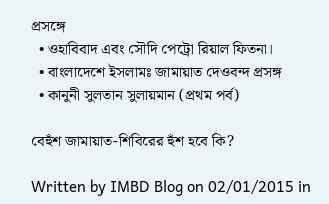প্রসঙ্গে
  • ওহাবিবাদ এবং সৌদি পেট্রো রিয়াল ফিতনা।
  • বাংলাদেশে ইসলামঃ জামায়াত দেওবন্দ প্রসঙ্গ
  • কানুনী সুলতান সুলায়মান (প্রথম পর্ব)

বেহুঁশ জামায়াত-শিবিরের হুঁশ হবে কি?

Written by IMBD Blog on 02/01/2015 in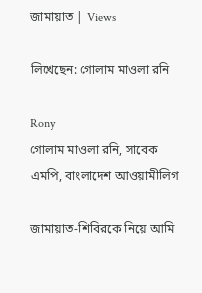জামায়াত | Views

লিখেছেন: গোলাম মাওলা রনি

Rony
গোলাম মাওলা রনি, সাবেক এমপি, বাংলাদেশ আওয়ামীলিগ

জামায়াত-শিবিরকে নিয়ে আমি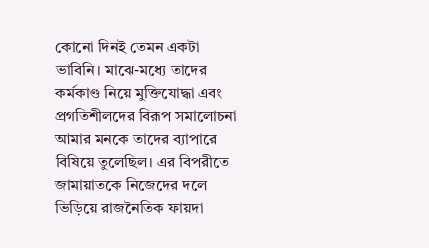কোনো দিনই তেমন একটা ভাবিনি। মাঝে-মধ্যে তাদের কর্মকাণ্ড নিয়ে মুক্তিযোদ্ধা এবং প্রগতিশীলদের বিরূপ সমালোচনা আমার মনকে তাদের ব্যাপারে বিষিয়ে তুলেছিল। এর বিপরীতে জামায়াতকে নিজেদের দলে ভিড়িয়ে রাজনৈতিক ফায়দা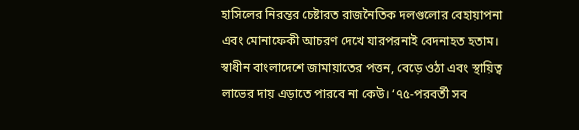হাসিলের নিরন্তর চেষ্টারত রাজনৈতিক দলগুলোর বেহায়াপনা এবং মোনাফেকী আচরণ দেখে যারপরনাই বেদনাহত হতাম। স্বাধীন বাংলাদেশে জামায়াতের পত্তন, বেড়ে ওঠা এবং স্থায়িত্ব লাভের দায় এড়াতে পারবে না কেউ। ‘৭৫-পরবর্তী সব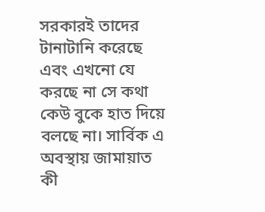সরকারই তাদের টানাটানি করেছে এবং এখনো যে করছে না সে কথা কেউ বুকে হাত দিয়ে বলছে না। সার্বিক এ অবস্থায় জামায়াত কী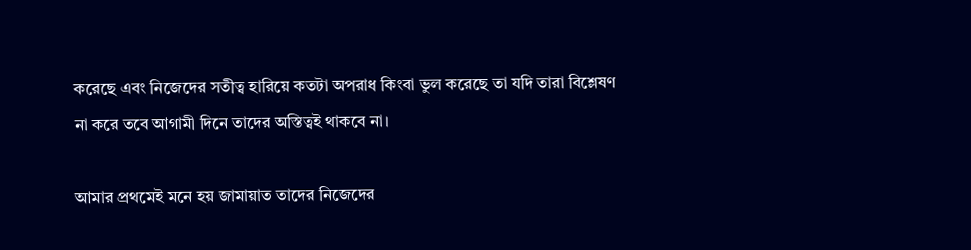করেছে এবং নিজেদের সতীত্ব হারিয়ে কতটা অপরাধ কিংবা ভুল করেছে তা যদি তারা বিশ্লেষণ না করে তবে আগামী দিনে তাদের অস্তিত্বই থাকবে না।

আমার প্রথমেই মনে হয় জামায়াত তাদের নিজেদের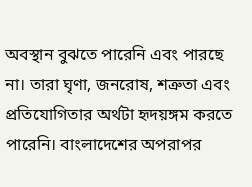অবস্থান বুঝতে পারেনি এবং পারছে না। তারা ঘৃণা, জনরোষ, শত্রুতা এবং প্রতিযোগিতার অর্থটা হৃদয়ঙ্গম করতে পারেনি। বাংলাদেশের অপরাপর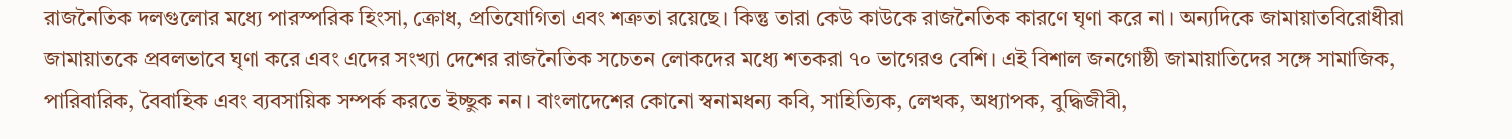রাজনৈতিক দলগুলোর মধ্যে পারস্পরিক হিংসা, ক্রোধ, প্রতিযোগিতা এবং শত্রুতা রয়েছে। কিন্তু তারা কেউ কাউকে রাজনৈতিক কারণে ঘৃণা করে না। অন্যদিকে জামায়াতবিরোধীরা জামায়াতকে প্রবলভাবে ঘৃণা করে এবং এদের সংখ্যা দেশের রাজনৈতিক সচেতন লোকদের মধ্যে শতকরা ৭০ ভাগেরও বেশি। এই বিশাল জনগোষ্ঠী জামায়াতিদের সঙ্গে সামাজিক, পারিবারিক, বৈবাহিক এবং ব্যবসায়িক সম্পর্ক করতে ইচ্ছুক নন। বাংলাদেশের কোনো স্বনামধন্য কবি, সাহিত্যিক, লেখক, অধ্যাপক, বুদ্ধিজীবী,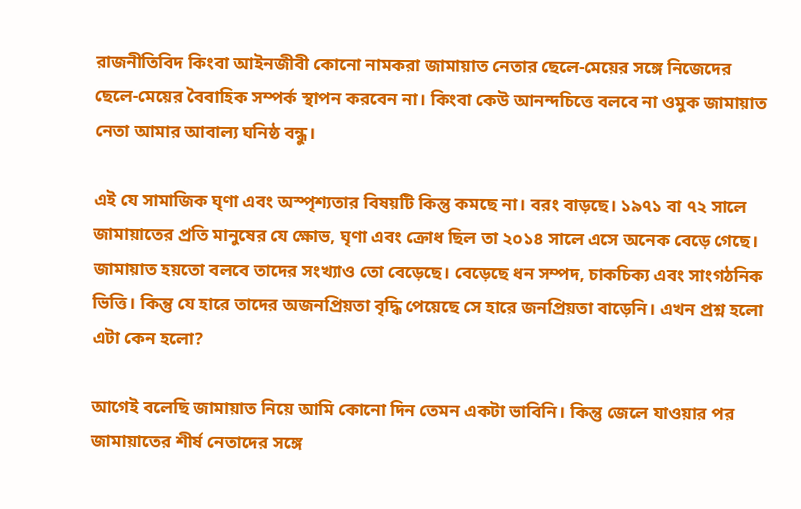রাজনীতিবিদ কিংবা আইনজীবী কোনো নামকরা জামায়াত নেতার ছেলে-মেয়ের সঙ্গে নিজেদের ছেলে-মেয়ের বৈবাহিক সম্পর্ক স্থাপন করবেন না। কিংবা কেউ আনন্দচিত্তে বলবে না ওমুক জামায়াত নেতা আমার আবাল্য ঘনিষ্ঠ বন্ধু।

এই যে সামাজিক ঘৃণা এবং অস্পৃশ্যতার বিষয়টি কিন্তু কমছে না। বরং বাড়ছে। ১৯৭১ বা ৭২ সালে জামায়াতের প্রতি মানুষের যে ক্ষোভ, ঘৃণা এবং ক্রোধ ছিল তা ২০১৪ সালে এসে অনেক বেড়ে গেছে। জামায়াত হয়তো বলবে তাদের সংখ্যাও তো বেড়েছে। বেড়েছে ধন সম্পদ, চাকচিক্য এবং সাংগঠনিক ভিত্তি। কিন্তু যে হারে তাদের অজনপ্রিয়তা বৃদ্ধি পেয়েছে সে হারে জনপ্রিয়তা বাড়েনি। এখন প্রশ্ন হলো এটা কেন হলো?

আগেই বলেছি জামায়াত নিয়ে আমি কোনো দিন তেমন একটা ভাবিনি। কিন্তু জেলে যাওয়ার পর জামায়াতের শীর্ষ নেতাদের সঙ্গে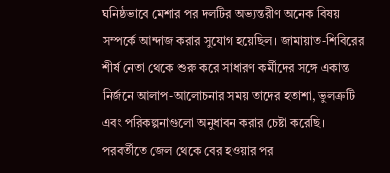ঘনিষ্ঠভাবে মেশার পর দলটির অভ্যন্তরীণ অনেক বিষয় সম্পর্কে আন্দাজ করার সুযোগ হয়েছিল। জামায়াত-শিবিরের শীর্ষ নেতা থেকে শুরু করে সাধারণ কর্মীদের সঙ্গে একান্ত নির্জনে আলাপ-আলোচনার সময় তাদের হতাশা, ভুলত্রুটি এবং পরিকল্পনাগুলো অনুধাবন করার চেষ্টা করেছি। পরবর্তীতে জেল থেকে বের হওয়ার পর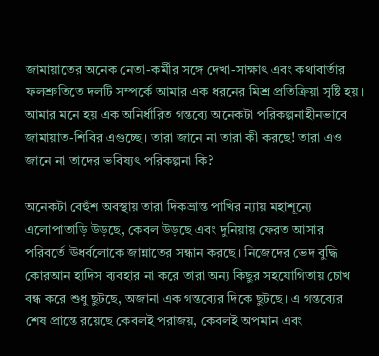জামায়াতের অনেক নেতা-কর্মীর সঙ্গে দেখা-সাক্ষাৎ এবং কথাবার্তার ফলশ্রুতিতে দলটি সম্পর্কে আমার এক ধরনের মিশ্র প্রতিক্রিয়া সৃষ্টি হয়। আমার মনে হয় এক অনির্ধারিত গন্তব্যে অনেকটা পরিকল্পনাহীনভাবে জামায়াত-শিবির এগুচ্ছে। তারা জানে না তারা কী করছে! তারা এও জানে না তাদের ভবিষ্যৎ পরিকল্পনা কি?

অনেকটা বেহুঁশ অবস্থায় তারা দিকভ্রান্ত পাখির ন্যায় মহাশূন্যে এলোপাতাড়ি উড়ছে, কেবল উড়ছে এবং দুনিয়ায় ফেরত আসার পরিবর্তে ঊধর্বলোকে জান্নাতের সন্ধান করছে। নিজেদের ভেদ বুদ্ধি কোরআন হাদিস ব্যবহার না করে তারা অন্য কিছুর সহযোগিতায় চোখ বন্ধ করে শুধু ছুটছে, অজানা এক গন্তব্যের দিকে ছুটছে। এ গন্তব্যের শেষ প্রান্তে রয়েছে কেবলই পরাজয়, কেবলই অপমান এবং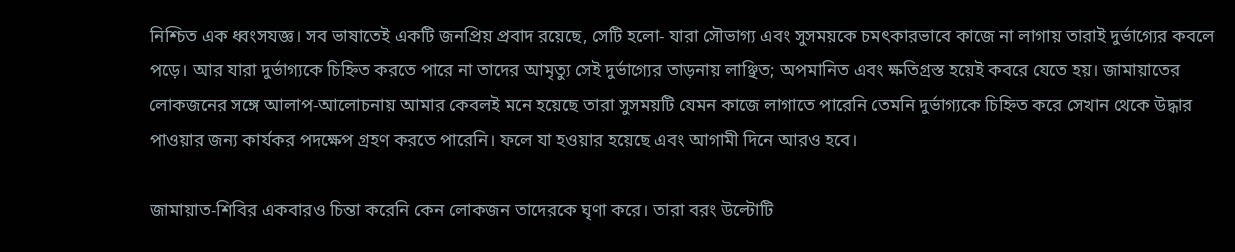নিশ্চিত এক ধ্বংসযজ্ঞ। সব ভাষাতেই একটি জনপ্রিয় প্রবাদ রয়েছে, সেটি হলো- যারা সৌভাগ্য এবং সুসময়কে চমৎকারভাবে কাজে না লাগায় তারাই দুর্ভাগ্যের কবলে পড়ে। আর যারা দুর্ভাগ্যকে চিহ্নিত করতে পারে না তাদের আমৃত্যু সেই দুর্ভাগ্যের তাড়নায় লাঞ্ছিত; অপমানিত এবং ক্ষতিগ্রস্ত হয়েই কবরে যেতে হয়। জামায়াতের লোকজনের সঙ্গে আলাপ-আলোচনায় আমার কেবলই মনে হয়েছে তারা সুসময়টি যেমন কাজে লাগাতে পারেনি তেমনি দুর্ভাগ্যকে চিহ্নিত করে সেখান থেকে উদ্ধার পাওয়ার জন্য কার্যকর পদক্ষেপ গ্রহণ করতে পারেনি। ফলে যা হওয়ার হয়েছে এবং আগামী দিনে আরও হবে।

জামায়াত-শিবির একবারও চিন্তা করেনি কেন লোকজন তাদেরকে ঘৃণা করে। তারা বরং উল্টোটি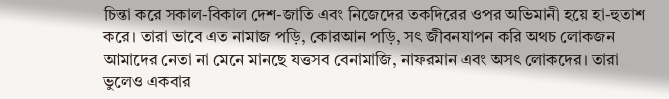চিন্তা করে সকাল-বিকাল দেশ-জাতি এবং নিজেদের তকদিরের ওপর অভিমানী হয়ে হা-হুতাশ করে। তারা ভাবে এত নামাজ পড়ি, কোরআন পড়ি, সৎ জীবনযাপন করি অথচ লোকজন আমাদের নেতা না মেনে মানছে যত্তসব বেনামাজি, নাফরমান এবং অসৎ লোকদের। তারা ভুলেও একবার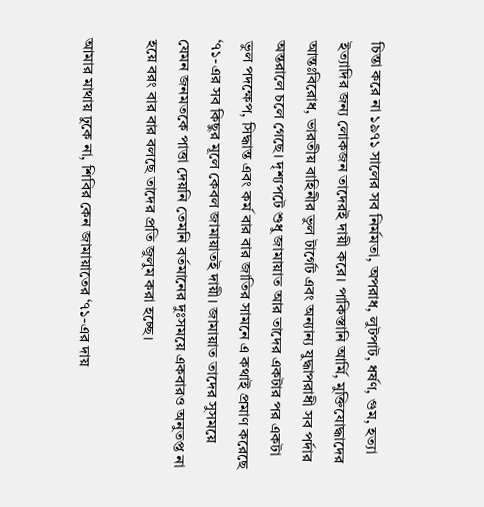চিন্তা করে না ১৯৭১ সালের সব নির্মমতা, অপরাধ, লুটপাট, ধর্ষণ, গুম, হত্যা ইত্যাদির জন্য লোকজন তাদেরই দায়ী করে। পাকিস্তানি আর্মি, মুক্তিযোদ্ধাদের আন্তঃবিরোধ, ভারতীয় বাহিনীর ভুল টার্গেট এবং অন্যান্য যুদ্ধাপরাধী সব পর্দার অন্তরালে চলে গেছে। দৃশ্যপটে শুধু জামায়াত আর তাদের একটার পর একটা ভুল পদক্ষেপ, সিদ্ধান্ত এবং কর্ম বার বার জাতির সামনে এ কথাই প্রমাণ করেছে ‘৭১-এর সব কিছুর মূলে কেবল জামায়াতই দায়ী। জামায়াত তাদের সুসময়ে যেমন জনমতকে পাত্তা দেয়নি তেমনি বর্তমানের দুঃসময়ে একবারও অনুতপ্ত না হয়ে বরং বার বার বলছে তাদের প্রতি জুলুম করা হচ্ছে।

আমার মাথায় ঢুকে না, শিবির কেন জামায়াতের ‘৭১-এর দায়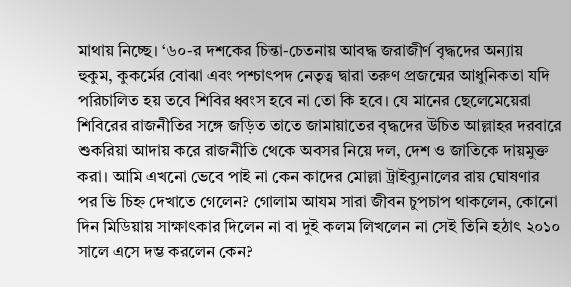মাথায় নিচ্ছে। ‘৬০-র দশকের চিন্তা-চেতনায় আবদ্ধ জরাজীর্ণ বৃদ্ধদের অন্যায় হুকুম, কুকর্মের বোঝা এবং পশ্চাৎপদ নেতৃত্ব দ্বারা তরুণ প্রজন্মের আধুনিকতা যদি পরিচালিত হয় তবে শিবির ধ্বংস হবে না তো কি হবে। যে মানের ছেলেমেয়েরা শিবিরের রাজনীতির সঙ্গে জড়িত তাতে জামায়াতের বৃদ্ধদের উচিত আল্লাহর দরবারে শুকরিয়া আদায় করে রাজনীতি থেকে অবসর নিয়ে দল, দেশ ও জাতিকে দায়মুক্ত করা। আমি এখনো ভেবে পাই না কেন কাদের মোল্লা ট্রাইব্যুনালের রায় ঘোষণার পর ভি চিহ্ন দেখাতে গেলেন? গোলাম আযম সারা জীবন চুপচাপ থাকলেন, কোনো দিন মিডিয়ায় সাক্ষাৎকার দিলেন না বা দুই কলম লিখলেন না সেই তিনি হঠাৎ ২০১০ সালে এসে দম্ভ করলেন কেন?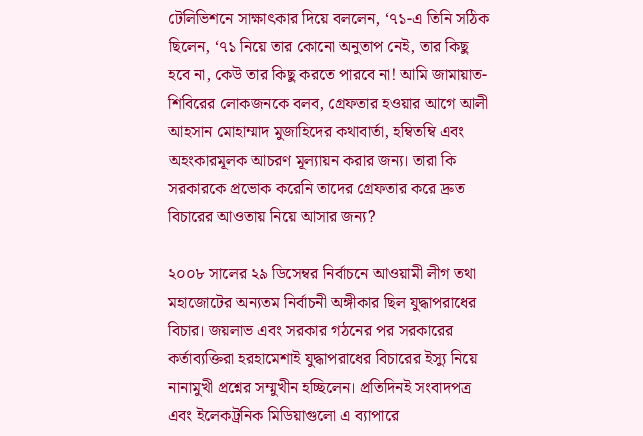টেলিভিশনে সাক্ষাৎকার দিয়ে বললেন, ‘৭১-এ তিনি সঠিক ছিলেন, ‘৭১ নিয়ে তার কোনো অনুতাপ নেই, তার কিছু হবে না, কেউ তার কিছু করতে পারবে না! আমি জামায়াত-শিবিরের লোকজনকে বলব, গ্রেফতার হওয়ার আগে আলী আহসান মোহাম্মাদ মুজাহিদের কথাবার্তা, হম্বিতম্বি এবং অহংকারমূলক আচরণ মূল্যায়ন করার জন্য। তারা কি সরকারকে প্রভোক করেনি তাদের গ্রেফতার করে দ্রুত বিচারের আওতায় নিয়ে আসার জন্য?

২০০৮ সালের ২৯ ডিসেম্বর নির্বাচনে আওয়ামী লীগ তথা মহাজোটের অন্যতম নির্বাচনী অঙ্গীকার ছিল যুদ্ধাপরাধের বিচার। জয়লাভ এবং সরকার গঠনের পর সরকারের কর্তাব্যক্তিরা হরহামেশাই যুদ্ধাপরাধের বিচারের ইস্যু নিয়ে নানামুখী প্রশ্নের সম্মুখীন হচ্ছিলেন। প্রতিদিনই সংবাদপত্র এবং ইলেকট্রনিক মিডিয়াগুলো এ ব্যাপারে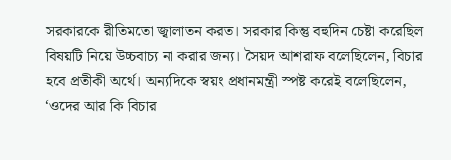সরকারকে রীতিমতো জ্বালাতন করত। সরকার কিন্তু বহুদিন চেষ্টা করেছিল বিষয়টি নিয়ে উচ্চবাচ্য না করার জন্য। সৈয়দ আশরাফ বলেছিলেন, বিচার হবে প্রতীকী অর্থে। অন্যদিকে স্বয়ং প্রধানমন্ত্রী স্পষ্ট করেই বলেছিলেন, ‘ওদের আর কি বিচার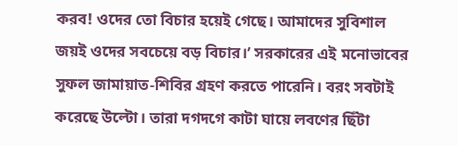করব! ওদের তো বিচার হয়েই গেছে। আমাদের সুবিশাল জয়ই ওদের সবচেয়ে বড় বিচার।’ সরকারের এই মনোভাবের সুফল জামায়াত-শিবির গ্রহণ করতে পারেনি। বরং সবটাই করেছে উল্টো। তারা দগদগে কাটা ঘায়ে লবণের ছিঁটা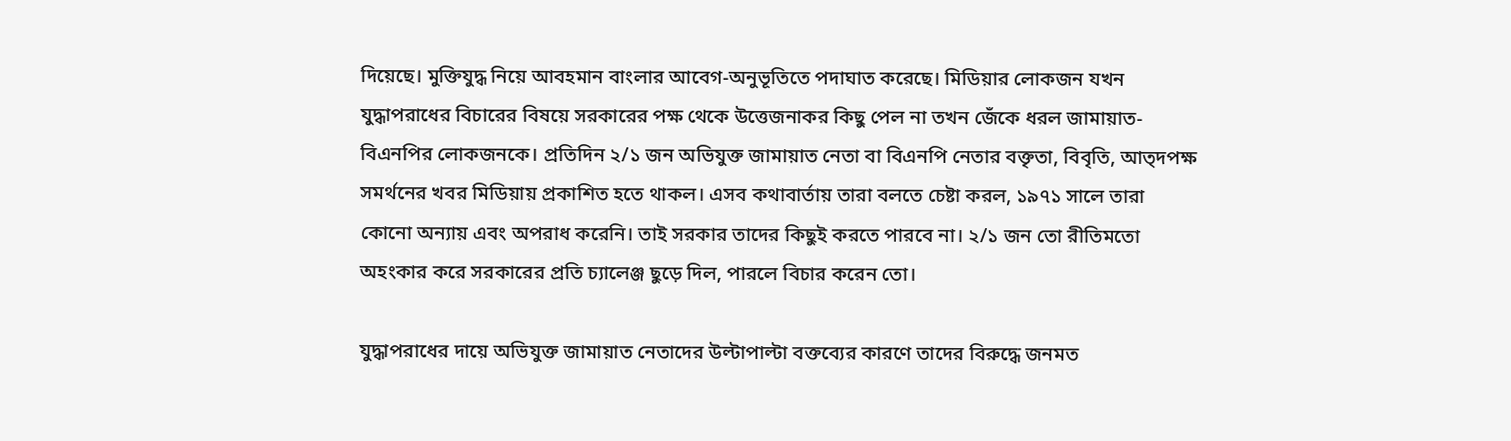দিয়েছে। মুক্তিযুদ্ধ নিয়ে আবহমান বাংলার আবেগ-অনুভূতিতে পদাঘাত করেছে। মিডিয়ার লোকজন যখন যুদ্ধাপরাধের বিচারের বিষয়ে সরকারের পক্ষ থেকে উত্তেজনাকর কিছু পেল না তখন জেঁকে ধরল জামায়াত-বিএনপির লোকজনকে। প্রতিদিন ২/১ জন অভিযুক্ত জামায়াত নেতা বা বিএনপি নেতার বক্তৃতা, বিবৃতি, আত্দপক্ষ সমর্থনের খবর মিডিয়ায় প্রকাশিত হতে থাকল। এসব কথাবার্তায় তারা বলতে চেষ্টা করল, ১৯৭১ সালে তারা কোনো অন্যায় এবং অপরাধ করেনি। তাই সরকার তাদের কিছুই করতে পারবে না। ২/১ জন তো রীতিমতো অহংকার করে সরকারের প্রতি চ্যালেঞ্জ ছুড়ে দিল, পারলে বিচার করেন তো।

যুদ্ধাপরাধের দায়ে অভিযুক্ত জামায়াত নেতাদের উল্টাপাল্টা বক্তব্যের কারণে তাদের বিরুদ্ধে জনমত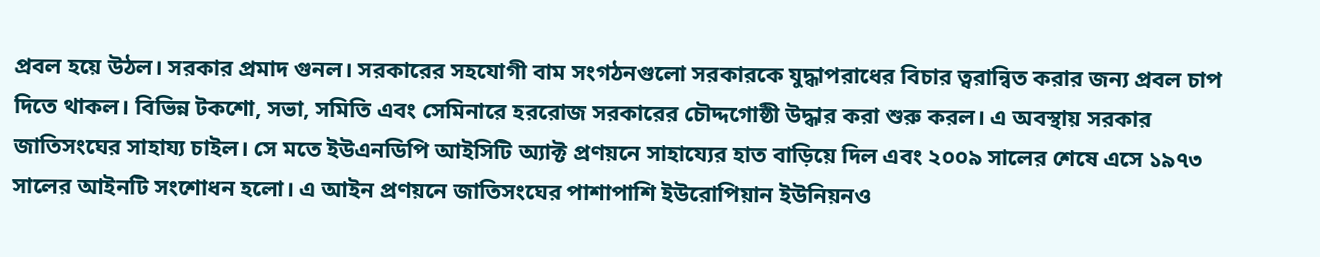প্রবল হয়ে উঠল। সরকার প্রমাদ গুনল। সরকারের সহযোগী বাম সংগঠনগুলো সরকারকে যুদ্ধাপরাধের বিচার ত্বরান্বিত করার জন্য প্রবল চাপ দিতে থাকল। বিভিন্ন টকশো, সভা, সমিতি এবং সেমিনারে হররোজ সরকারের চৌদ্দগোষ্ঠী উদ্ধার করা শুরু করল। এ অবস্থায় সরকার জাতিসংঘের সাহায্য চাইল। সে মতে ইউএনডিপি আইসিটি অ্যাক্ট প্রণয়নে সাহায্যের হাত বাড়িয়ে দিল এবং ২০০৯ সালের শেষে এসে ১৯৭৩ সালের আইনটি সংশোধন হলো। এ আইন প্রণয়নে জাতিসংঘের পাশাপাশি ইউরোপিয়ান ইউনিয়নও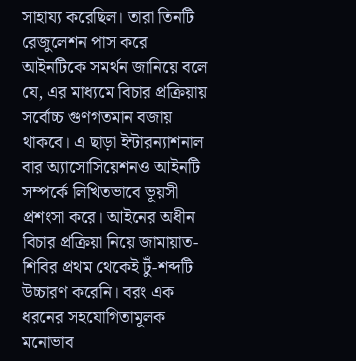সাহায্য করেছিল। তারা তিনটি রেজুলেশন পাস করে আইনটিকে সমর্থন জানিয়ে বলে যে, এর মাধ্যমে বিচার প্রক্রিয়ায় সর্বোচ্চ গুণগতমান বজায় থাকবে। এ ছাড়া ইন্টারন্যাশনাল বার অ্যাসোসিয়েশনও আইনটি সম্পর্কে লিখিতভাবে ভূয়সী প্রশংসা করে। আইনের অধীন বিচার প্রক্রিয়া নিয়ে জামায়াত-শিবির প্রথম থেকেই টুঁ-শব্দটি উচ্চারণ করেনি। বরং এক ধরনের সহযোগিতামূলক মনোভাব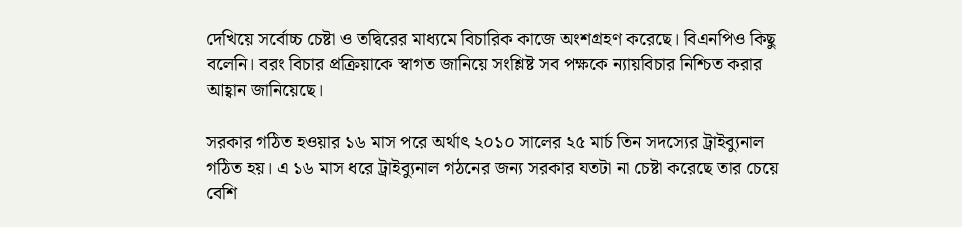দেখিয়ে সর্বোচ্চ চেষ্টা ও তদ্বিরের মাধ্যমে বিচারিক কাজে অংশগ্রহণ করেছে। বিএনপিও কিছু বলেনি। বরং বিচার প্রক্রিয়াকে স্বাগত জানিয়ে সংশ্লিষ্ট সব পক্ষকে ন্যায়বিচার নিশ্চিত করার আহ্বান জানিয়েছে।

সরকার গঠিত হওয়ার ১৬ মাস পরে অর্থাৎ ২০১০ সালের ২৫ মার্চ তিন সদস্যের ট্রাইব্যুনাল গঠিত হয়। এ ১৬ মাস ধরে ট্রাইব্যুনাল গঠনের জন্য সরকার যতটা না চেষ্টা করেছে তার চেয়ে বেশি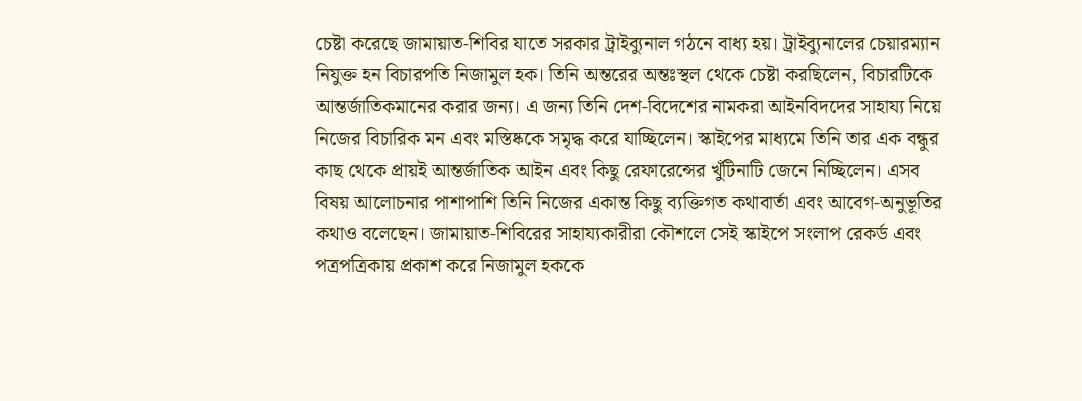চেষ্টা করেছে জামায়াত-শিবির যাতে সরকার ট্রাইব্যুনাল গঠনে বাধ্য হয়। ট্রাইব্যুনালের চেয়ারম্যান নিযুক্ত হন বিচারপতি নিজামুল হক। তিনি অন্তরের অন্তঃস্থল থেকে চেষ্টা করছিলেন, বিচারটিকে আন্তর্জাতিকমানের করার জন্য। এ জন্য তিনি দেশ-বিদেশের নামকরা আইনবিদদের সাহায্য নিয়ে নিজের বিচারিক মন এবং মস্তিষ্ককে সমৃদ্ধ করে যাচ্ছিলেন। স্কাইপের মাধ্যমে তিনি তার এক বন্ধুর কাছ থেকে প্রায়ই আন্তর্জাতিক আইন এবং কিছু রেফারেন্সের খুঁটিনাটি জেনে নিচ্ছিলেন। এসব বিষয় আলোচনার পাশাপাশি তিনি নিজের একান্ত কিছু ব্যক্তিগত কথাবার্তা এবং আবেগ-অনুভূতির কথাও বলেছেন। জামায়াত-শিবিরের সাহায্যকারীরা কৌশলে সেই স্কাইপে সংলাপ রেকর্ড এবং পত্রপত্রিকায় প্রকাশ করে নিজামুল হককে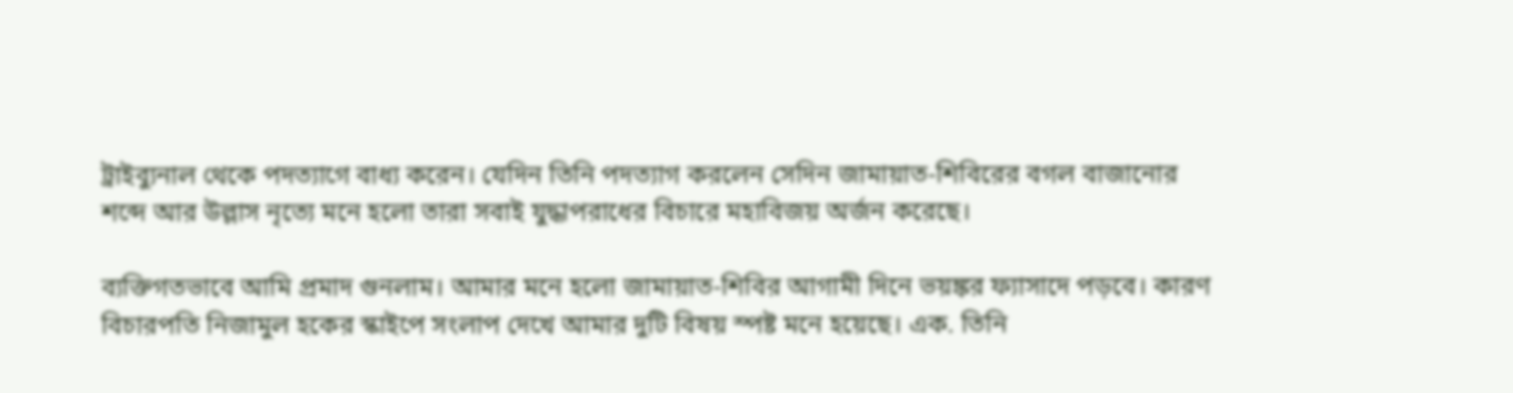ট্রাইব্যুনাল থেকে পদত্যাগে বাধ্য করেন। যেদিন তিনি পদত্যাগ করলেন সেদিন জামায়াত-শিবিরের বগল বাজানোর শব্দে আর উল্লাস নৃত্যে মনে হলো তারা সবাই যুদ্ধাপরাধের বিচারে মহাবিজয় অর্জন করেছে।

ব্যক্তিগতভাবে আমি প্রমাদ গুনলাম। আমার মনে হলো জামায়াত-শিবির আগামী দিনে ভয়ঙ্কর ফ্যাসাদে পড়বে। কারণ বিচারপতি নিজামুল হকের স্কাইপে সংলাপ দেখে আমার দুটি বিষয় স্পষ্ট মনে হয়েছে। এক. তিনি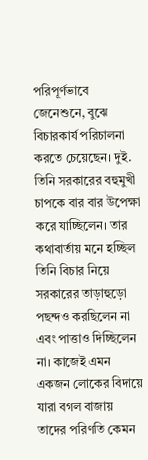পরিপূর্ণভাবে জেনেশুনে, বুঝে বিচারকার্য পরিচালনা করতে চেয়েছেন। দুই. তিনি সরকারের বহুমুখী চাপকে বার বার উপেক্ষা করে যাচ্ছিলেন। তার কথাবার্তায় মনে হচ্ছিল তিনি বিচার নিয়ে সরকারের তাড়াহুড়ো পছন্দও করছিলেন না এবং পাত্তাও দিচ্ছিলেন না। কাজেই এমন একজন লোকের বিদায়ে যারা বগল বাজায় তাদের পরিণতি কেমন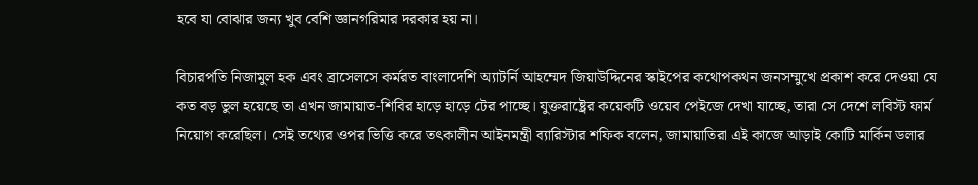হবে যা বোঝার জন্য খুব বেশি জ্ঞানগরিমার দরকার হয় না।

বিচারপতি নিজামুল হক এবং ব্রাসেলসে কর্মরত বাংলাদেশি অ্যাটর্নি আহম্মেদ জিয়াউদ্দিনের স্কাইপের কথোপকথন জনসম্মুখে প্রকাশ করে দেওয়া যে কত বড় ভুল হয়েছে তা এখন জামায়াত-শিবির হাড়ে হাড়ে টের পাচ্ছে। যুক্তরাষ্ট্রের কয়েকটি ওয়েব পেইজে দেখা যাচ্ছে, তারা সে দেশে লবিস্ট ফার্ম নিয়োগ করেছিল। সেই তথ্যের ওপর ভিত্তি করে তৎকালীন আইনমন্ত্রী ব্যারিস্টার শফিক বলেন, জামায়াতিরা এই কাজে আড়াই কোটি মার্কিন ডলার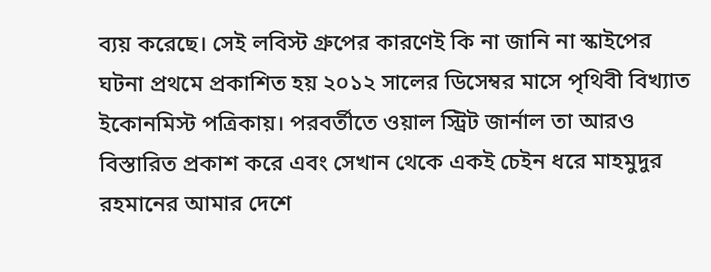ব্যয় করেছে। সেই লবিস্ট গ্রুপের কারণেই কি না জানি না স্কাইপের ঘটনা প্রথমে প্রকাশিত হয় ২০১২ সালের ডিসেম্বর মাসে পৃথিবী বিখ্যাত ইকোনমিস্ট পত্রিকায়। পরবর্তীতে ওয়াল স্ট্রিট জার্নাল তা আরও বিস্তারিত প্রকাশ করে এবং সেখান থেকে একই চেইন ধরে মাহমুদুর রহমানের আমার দেশে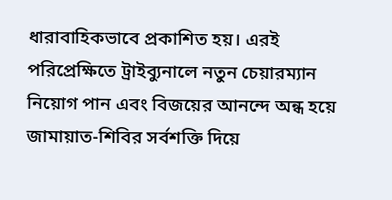ধারাবাহিকভাবে প্রকাশিত হয়। এরই পরিপ্রেক্ষিতে ট্রাইব্যুনালে নতুন চেয়ারম্যান নিয়োগ পান এবং বিজয়ের আনন্দে অন্ধ হয়ে জামায়াত-শিবির সর্বশক্তি দিয়ে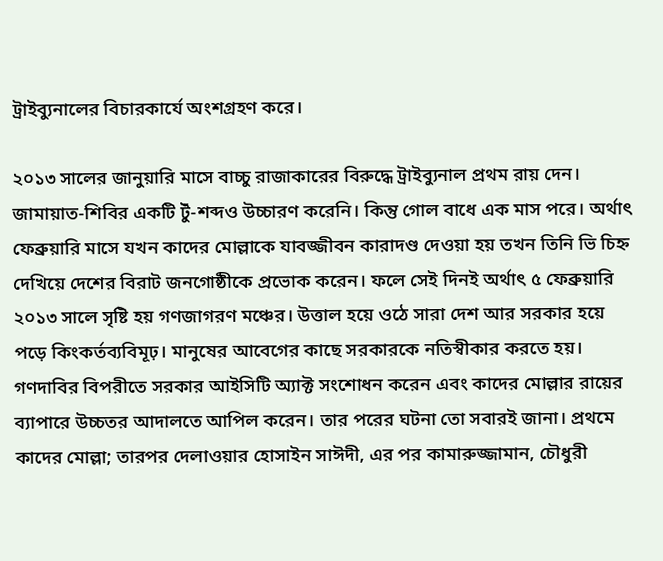ট্রাইব্যুনালের বিচারকার্যে অংশগ্রহণ করে।

২০১৩ সালের জানুয়ারি মাসে বাচ্চু রাজাকারের বিরুদ্ধে ট্রাইব্যুনাল প্রথম রায় দেন। জামায়াত-শিবির একটি টুঁ-শব্দও উচ্চারণ করেনি। কিন্তু গোল বাধে এক মাস পরে। অর্থাৎ ফেব্রুয়ারি মাসে যখন কাদের মোল্লাকে যাবজ্জীবন কারাদণ্ড দেওয়া হয় তখন তিনি ভি চিহ্ন দেখিয়ে দেশের বিরাট জনগোষ্ঠীকে প্রভোক করেন। ফলে সেই দিনই অর্থাৎ ৫ ফেব্রুয়ারি ২০১৩ সালে সৃষ্টি হয় গণজাগরণ মঞ্চের। উত্তাল হয়ে ওঠে সারা দেশ আর সরকার হয়ে পড়ে কিংকর্তব্যবিমূঢ়। মানুষের আবেগের কাছে সরকারকে নতিস্বীকার করতে হয়। গণদাবির বিপরীতে সরকার আইসিটি অ্যাক্ট সংশোধন করেন এবং কাদের মোল্লার রায়ের ব্যাপারে উচ্চতর আদালতে আপিল করেন। তার পরের ঘটনা তো সবারই জানা। প্রথমে কাদের মোল্লা; তারপর দেলাওয়ার হোসাইন সাঈদী, এর পর কামারুজ্জামান, চৌধুরী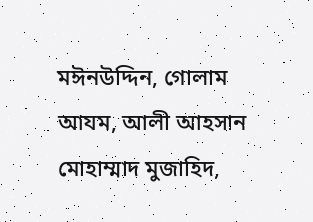মঈনউদ্দিন, গোলাম আযম, আলী আহসান মোহাম্মাদ মুজাহিদ,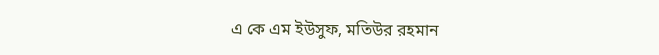এ কে এম ইউসুফ, মতিউর রহমান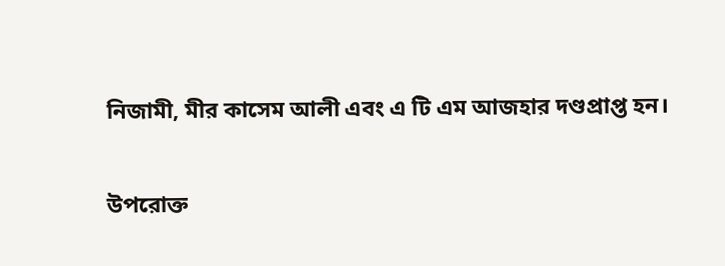নিজামী, মীর কাসেম আলী এবং এ টি এম আজহার দণ্ডপ্রাপ্ত হন।

উপরোক্ত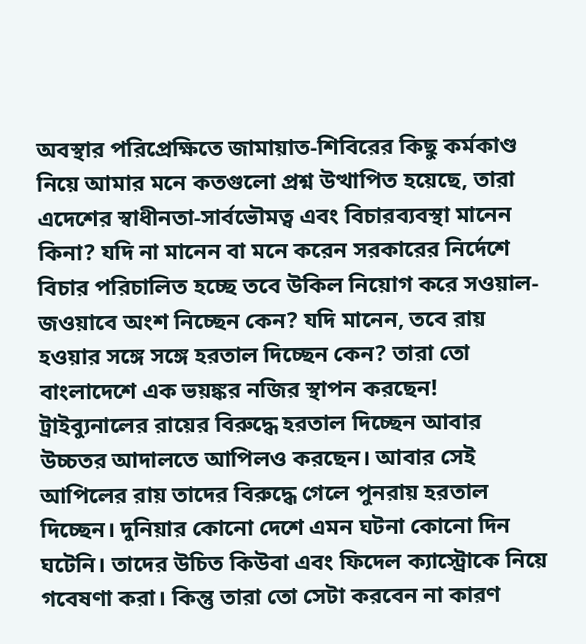অবস্থার পরিপ্রেক্ষিতে জামায়াত-শিবিরের কিছু কর্মকাণ্ড নিয়ে আমার মনে কতগুলো প্রশ্ন উত্থাপিত হয়েছে, তারা এদেশের স্বাধীনতা-সার্বভৌমত্ব এবং বিচারব্যবস্থা মানেন কিনা? যদি না মানেন বা মনে করেন সরকারের নির্দেশে বিচার পরিচালিত হচ্ছে তবে উকিল নিয়োগ করে সওয়াল-জওয়াবে অংশ নিচ্ছেন কেন? যদি মানেন, তবে রায় হওয়ার সঙ্গে সঙ্গে হরতাল দিচ্ছেন কেন? তারা তো বাংলাদেশে এক ভয়ঙ্কর নজির স্থাপন করছেন! ট্রাইব্যুনালের রায়ের বিরুদ্ধে হরতাল দিচ্ছেন আবার উচ্চতর আদালতে আপিলও করছেন। আবার সেই আপিলের রায় তাদের বিরুদ্ধে গেলে পুনরায় হরতাল দিচ্ছেন। দুনিয়ার কোনো দেশে এমন ঘটনা কোনো দিন ঘটেনি। তাদের উচিত কিউবা এবং ফিদেল ক্যাস্ট্রোকে নিয়ে গবেষণা করা। কিন্তু তারা তো সেটা করবেন না কারণ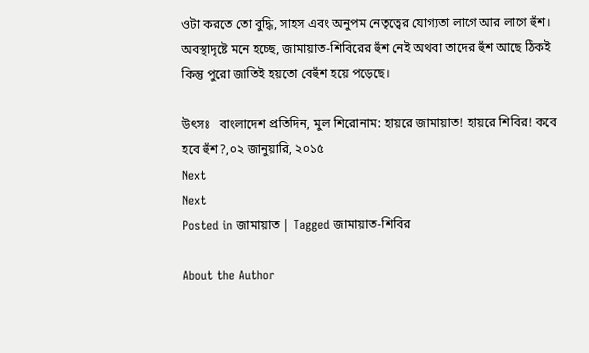ওটা করতে তো বুদ্ধি, সাহস এবং অনুপম নেতৃত্বের যোগ্যতা লাগে আর লাগে হুঁশ। অবস্থাদৃষ্টে মনে হচ্ছে, জামায়াত-শিবিরের হুঁশ নেই অথবা তাদের হুঁশ আছে ঠিকই কিন্তু পুরো জাতিই হয়তো বেহুঁশ হয়ে পড়েছে।

উৎসঃ   বাংলাদেশ প্রতিদিন, মুল শিরোনাম: হায়রে জামায়াত! হায়রে শিবির! কবে হবে হুঁশ?,০২ জানুয়ারি, ২০১৫
Next
Next
Posted in জামায়াত | Tagged জামায়াত-শিবির

About the Author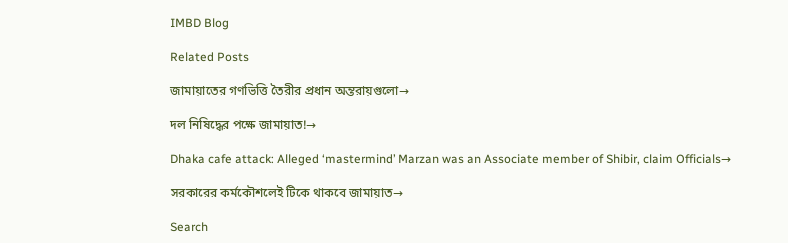IMBD Blog

Related Posts

জামায়াতের গণভিত্তি তৈরীর প্রধান অন্তরায়গুলো→

দল নিষিদ্ধের পক্ষে জামায়াত!→

Dhaka cafe attack: Alleged ‘mastermind’ Marzan was an Associate member of Shibir, claim Officials→

সরকারের কর্মকৌশলেই টিকে থাকবে জামায়াত→

Search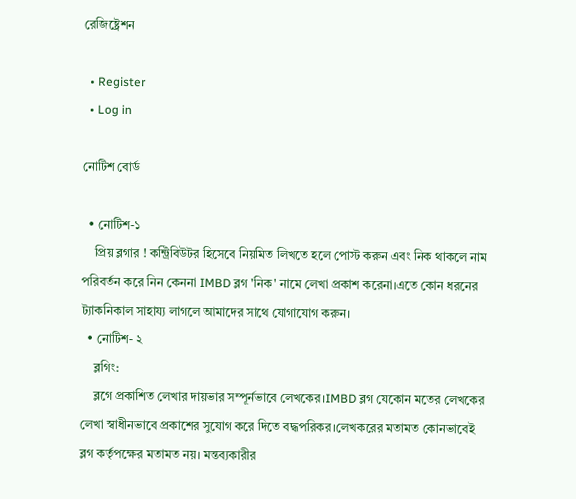রেজিষ্ট্রেশন

  • Register
  • Log in

নোটিশ বোর্ড

  • নোটিশ-১
    প্রিয় ব্লগার ! কন্ট্রিবিউটর হিসেবে নিয়মিত লিখতে হলে পোস্ট করুন এবং নিক থাকলে নাম পরিবর্তন করে নিন কেননা IMBD ব্লগ 'নিক' নামে লেখা প্রকাশ করেনা।এতে কোন ধরনের ট্যাকনিকাল সাহায্য লাগলে আমাদের সাথে যোগাযোগ করুন।
  • নোটিশ- ২
    ব্লগিং:
    ব্লগে প্রকাশিত লেখার দায়ভার সম্পূর্নভাবে লেখকের।IMBD ব্লগ যেকোন মতের লেখকের লেখা স্বাধীনভাবে প্রকাশের সুযোগ করে দিতে বদ্ধপরিকর।লেখকরের মতামত কোনভাবেই ব্লগ কর্তৃপক্ষের মতামত নয়। মন্তব্যকারীর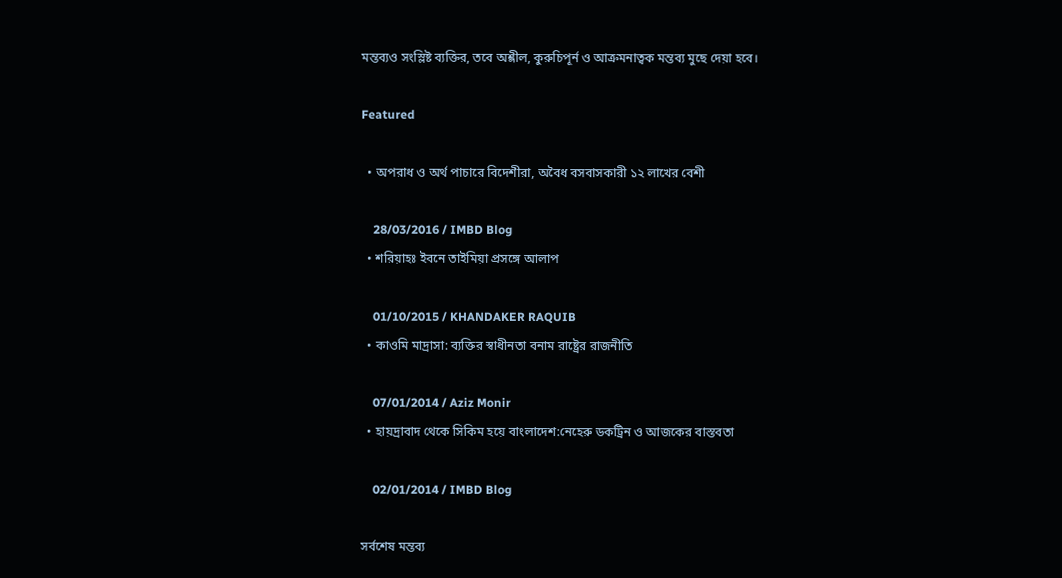মন্তব্যও সংস্লিষ্ট ব্যক্তির, তবে অশ্লীল, কুরুচিপূর্ন ও আক্রমনাত্বক মন্তব্য মুছে দেয়া হবে।

Featured

  • অপরাধ ও অর্থ পাচারে বিদেশীরা, অবৈধ বসবাসকারী ১২ লাখের বেশী

    28/03/2016 / IMBD Blog
  • শরিয়াহঃ ইবনে তাইমিয়া প্রসঙ্গে আলাপ

    01/10/2015 / KHANDAKER RAQUIB
  • কাওমি মাদ্রাসা: ব্যক্তির স্বাধীনতা বনাম রাষ্ট্রের রাজনীতি

    07/01/2014 / Aziz Monir
  • হায়দ্রাবাদ থেকে সিকিম হয়ে বাংলাদেশ:নেহেরু ডকট্রিন ও আজকের বাস্তবতা

    02/01/2014 / IMBD Blog

সর্বশেষ মন্তব্য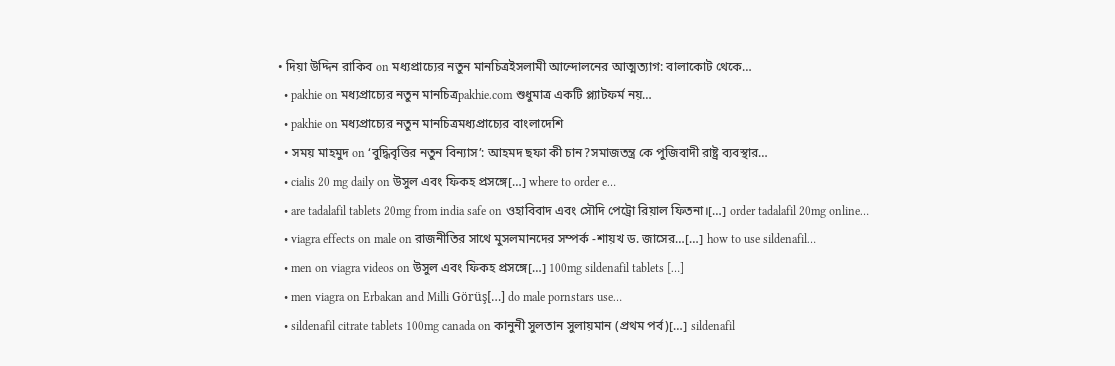• দিয়া উদ্দিন রাকিব on মধ্যপ্রাচ্যের নতুন মানচিত্রইসলামী আন্দোলনের আত্মত্যাগ: বালাকোট থেকে…
  • pakhie on মধ্যপ্রাচ্যের নতুন মানচিত্রpakhie.com শুধুমাত্র একটি প্ল্যাটফর্ম নয়…
  • pakhie on মধ্যপ্রাচ্যের নতুন মানচিত্রমধ্যপ্রাচ্যের বাংলাদেশি
  • সময় মাহমুদ on ‘বুদ্ধিবৃত্তির নতুন বিন্যাস’: আহমদ ছফা কী চান?সমাজতন্ত্র কে পুজিবাদী রাষ্ট্র ব্যবস্থার…
  • cialis 20 mg daily on উসুল এবং ফিকহ প্রসঙ্গে[…] where to order e…
  • are tadalafil tablets 20mg from india safe on ওহাবিবাদ এবং সৌদি পেট্রো রিয়াল ফিতনা।[…] order tadalafil 20mg online…
  • viagra effects on male on রাজনীতির সাথে মুসলমানদের সম্পর্ক -শায়খ ড. জাসের…[…] how to use sildenafil…
  • men on viagra videos on উসুল এবং ফিকহ প্রসঙ্গে[…] 100mg sildenafil tablets […]
  • men viagra on Erbakan and Milli Görüş[…] do male pornstars use…
  • sildenafil citrate tablets 100mg canada on কানুনী সুলতান সুলায়মান (প্রথম পর্ব)[…] sildenafil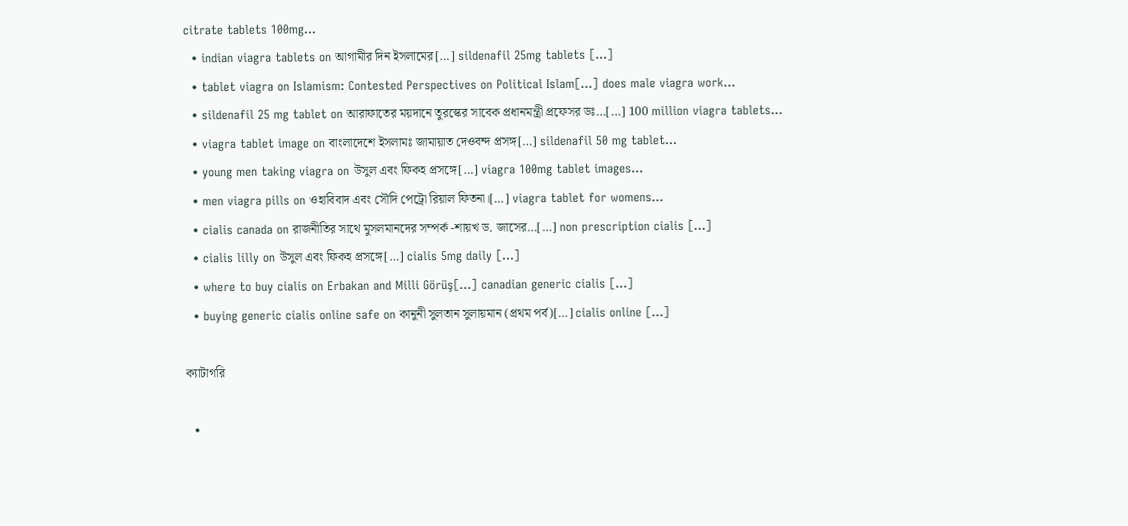citrate tablets 100mg…
  • indian viagra tablets on আগামীর দিন ইসলামের[…] sildenafil 25mg tablets […]
  • tablet viagra on Islamism: Contested Perspectives on Political Islam[…] does male viagra work…
  • sildenafil 25 mg tablet on আরাফাতের ময়দানে তুরস্কের সাবেক প্রধানমন্ত্রী প্রফেসর ডঃ…[…] 100 million viagra tablets…
  • viagra tablet image on বাংলাদেশে ইসলামঃ জামায়াত দেওবন্দ প্রসঙ্গ[…] sildenafil 50 mg tablet…
  • young men taking viagra on উসুল এবং ফিকহ প্রসঙ্গে[…] viagra 100mg tablet images…
  • men viagra pills on ওহাবিবাদ এবং সৌদি পেট্রো রিয়াল ফিতনা।[…] viagra tablet for womens…
  • cialis canada on রাজনীতির সাথে মুসলমানদের সম্পর্ক -শায়খ ড. জাসের…[…] non prescription cialis […]
  • cialis lilly on উসুল এবং ফিকহ প্রসঙ্গে[…] cialis 5mg daily […]
  • where to buy cialis on Erbakan and Milli Görüş[…] canadian generic cialis […]
  • buying generic cialis online safe on কানুনী সুলতান সুলায়মান (প্রথম পর্ব)[…] cialis online […]

ক্যাটাগরি

  •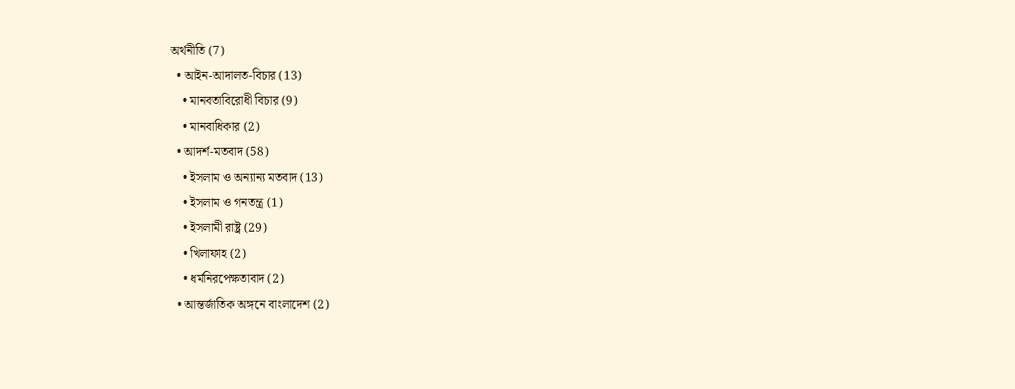অর্থনীতি (7)
  • আইন-আদালত-বিচার (13)
    • মানবতাবিরোধী বিচার (9)
    • মানবাধিকার (2)
  • আদর্শ-মতবাদ (58)
    • ইসলাম ও অন্যান্য মতবাদ (13)
    • ইসলাম ও গনতন্ত্র (1)
    • ইসলামী রাষ্ট্র (29)
    • খিলাফাহ (2)
    • ধর্মনিরপেক্ষতাবাদ (2)
  • আন্তর্জাতিক অঙ্গনে বাংলাদেশ (2)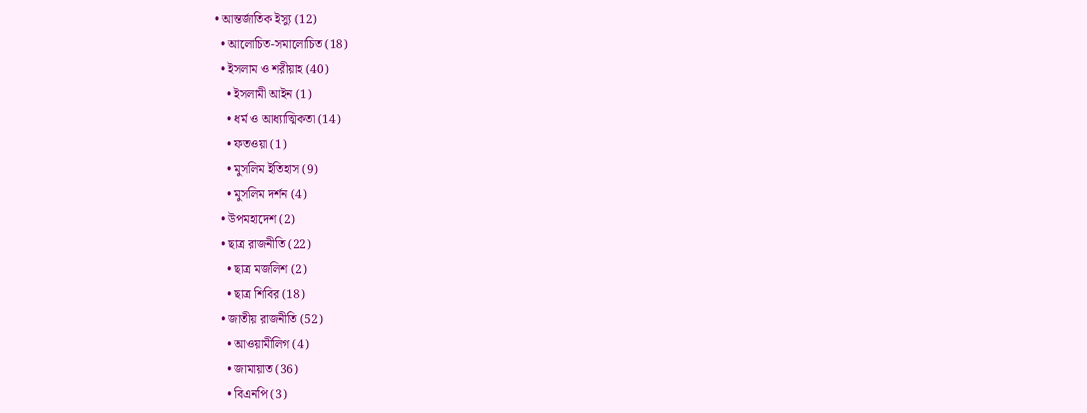• আন্তর্জাতিক ইস্যু (12)
  • আলোচিত-সমালোচিত (18)
  • ইসলাম ও শরীয়াহ (40)
    • ইসলামী আইন (1)
    • ধর্ম ও আধ্যাত্মিকতা (14)
    • ফতওয়া (1)
    • মুসলিম ইতিহাস (9)
    • মুসলিম দর্শন (4)
  • উপমহাদেশ (2)
  • ছাত্র রাজনীতি (22)
    • ছাত্র মজলিশ (2)
    • ছাত্র শিবির (18)
  • জাতীয় রাজনীতি (52)
    • আওয়ামীলিগ (4)
    • জামায়াত (36)
    • বিএনপি (3)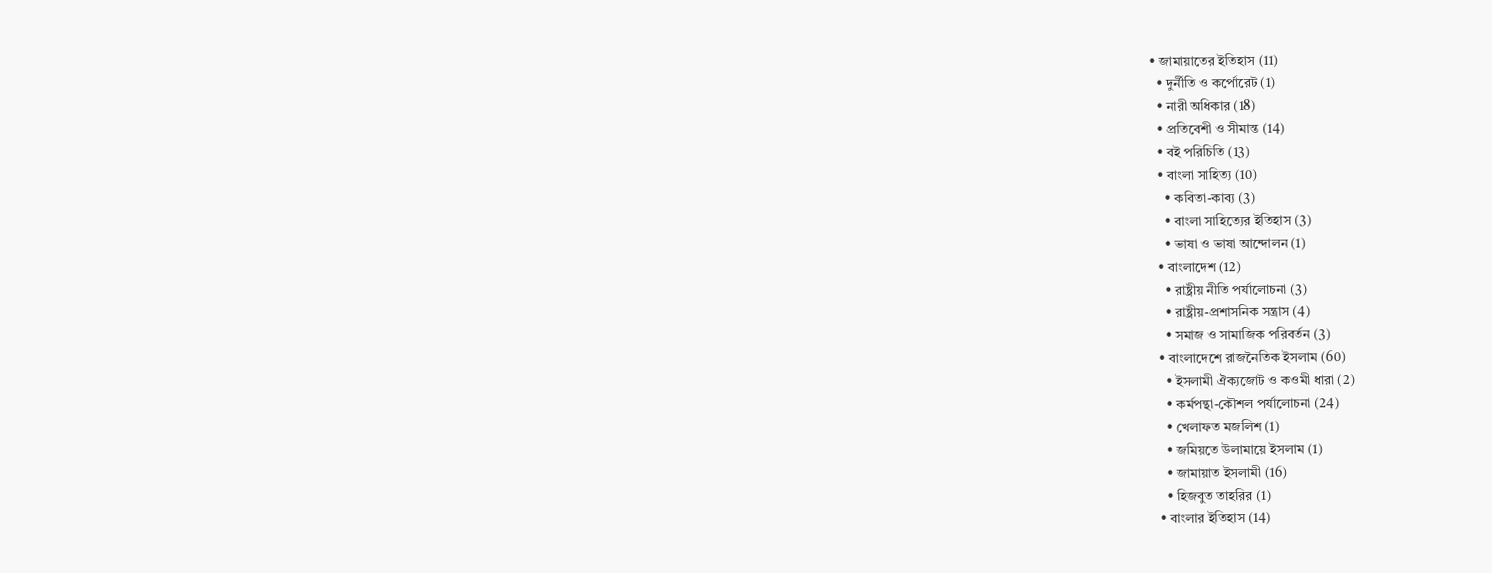• জামায়াতের ইতিহাস (11)
  • দুর্নীতি ও কর্পোরেট (1)
  • নারী অধিকার (18)
  • প্রতিবেশী ও সীমান্ত (14)
  • বই পরিচিতি (13)
  • বাংলা সাহিত্য (10)
    • কবিতা-কাব্য (3)
    • বাংলা সাহিত্যের ইতিহাস (3)
    • ভাষা ও ভাষা আন্দোলন (1)
  • বাংলাদেশ (12)
    • রাষ্ট্রীয় নীতি পর্যালোচনা (3)
    • রাষ্ট্রীয়-প্রশাসনিক সন্ত্রাস (4)
    • সমাজ ও সামাজিক পরিবর্তন (3)
  • বাংলাদেশে রাজনৈতিক ইসলাম (60)
    • ইসলামী ঐক্যজোট ও কওমী ধারা (2)
    • কর্মপন্থা-কৌশল পর্যালোচনা (24)
    • খেলাফত মজলিশ (1)
    • জমিয়তে উলামায়ে ইসলাম (1)
    • জামায়াত ইসলামী (16)
    • হিজবুত তাহরির (1)
  • বাংলার ইতিহাস (14)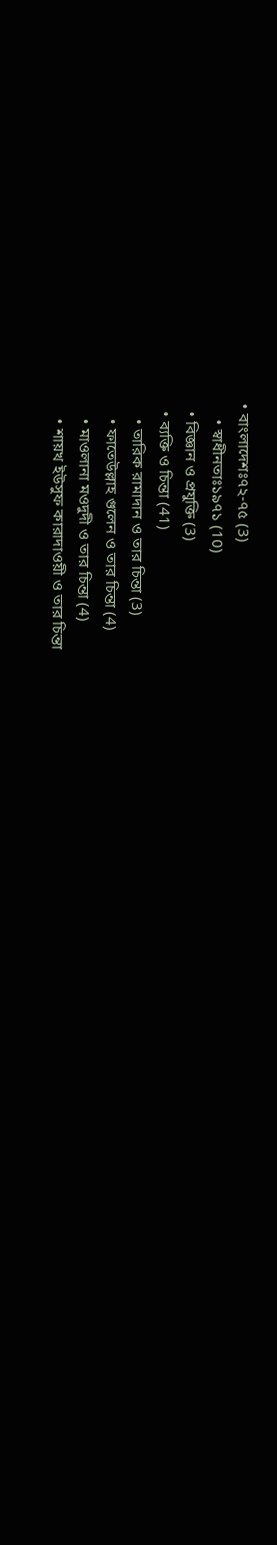• বাংলাদেশঃ৭২-৭৫ (3)
    • স্বাধীনতাঃ১৯৭১ (10)
  • বিজ্ঞান ও প্রযুক্তি (3)
  • ব্যক্তি ও চিন্তা (41)
    • তারিক রামাদান ও তার চিন্তা (3)
    • ফাতেউল্লাহ গুলেন ও তার চিন্তা (4)
    • মাওলানা মওদুদী ও তার চিন্তা (4)
    • শায়খ ইউসুফ কারাদাওয়ী ও তার চিন্তা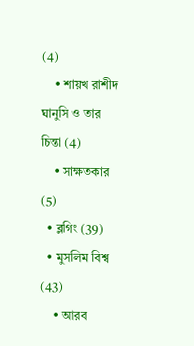(4)
    • শায়খ রাশীদ ঘানুসি ও তার চিন্তা (4)
    • সাক্ষতকার (5)
  • ব্লগিং (39)
  • মুসলিম বিশ্ব (43)
    • আরব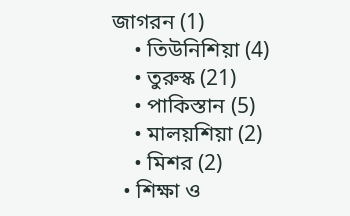জাগরন (1)
    • তিউনিশিয়া (4)
    • তুরুস্ক (21)
    • পাকিস্তান (5)
    • মালয়শিয়া (2)
    • মিশর (2)
  • শিক্ষা ও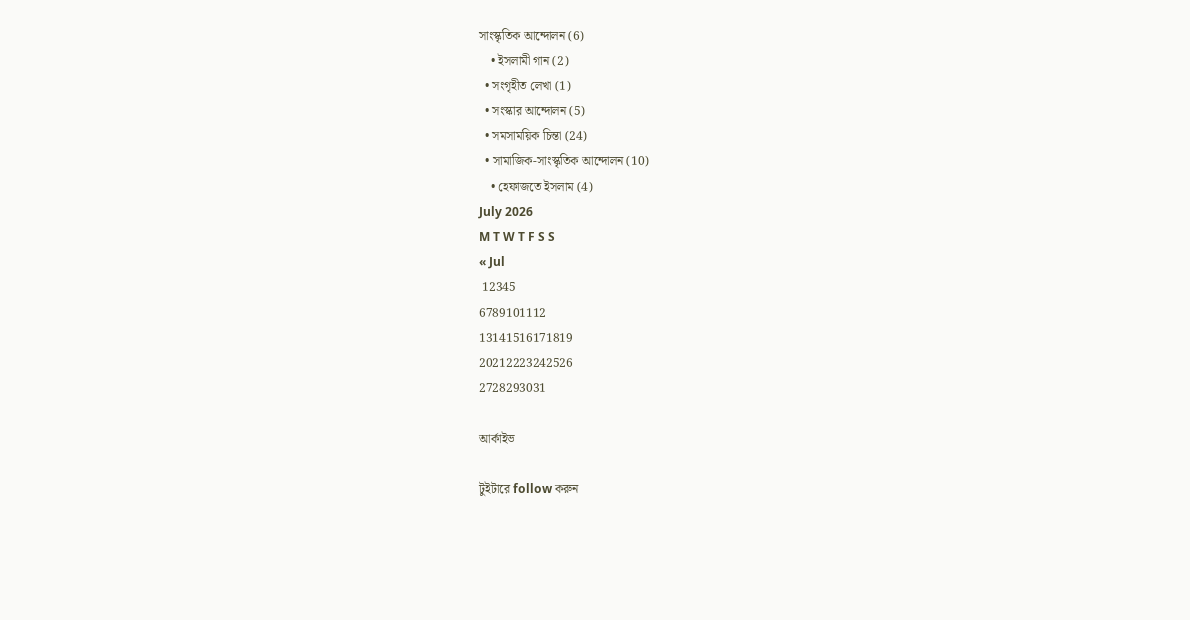সাংস্কৃতিক আন্দোলন (6)
    • ইসলামী গান (2)
  • সংগৃহীত লেখা (1)
  • সংস্কার আন্দোলন (5)
  • সমসাময়িক চিন্তা (24)
  • সামাজিক-সাংস্কৃতিক আন্দোলন (10)
    • হেফাজতে ইসলাম (4)
July 2026
M T W T F S S
« Jul
 12345
6789101112
13141516171819
20212223242526
2728293031

আর্কাইভ

টুইটারে follow করুন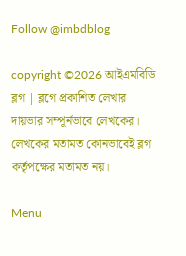Follow @imbdblog

copyright ©2026 আইএমবিডি ব্লগ | ব্লগে প্রকাশিত লেখার দায়ভার সম্পূর্নভাবে লেখকের। লেখকের মতামত কোনভাবেই ব্লগ কর্তৃপক্ষের মতামত নয়।

Menu